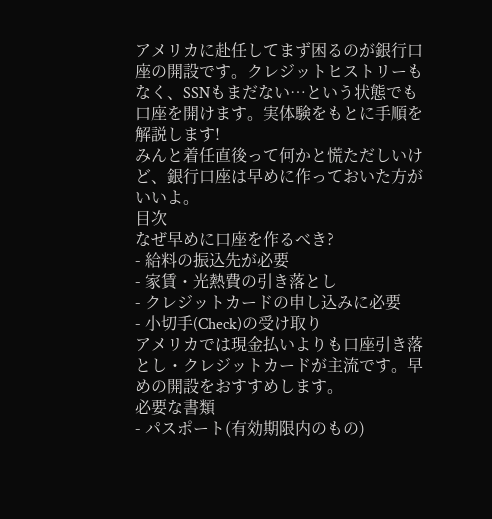アメリカに赴任してまず困るのが銀行口座の開設です。クレジットヒストリーもなく、SSNもまだない…という状態でも口座を開けます。実体験をもとに手順を解説します!
みんと着任直後って何かと慌ただしいけど、銀行口座は早めに作っておいた方がいいよ。
目次
なぜ早めに口座を作るべき?
- 給料の振込先が必要
- 家賃・光熱費の引き落とし
- クレジットカードの申し込みに必要
- 小切手(Check)の受け取り
アメリカでは現金払いよりも口座引き落とし・クレジットカードが主流です。早めの開設をおすすめします。
必要な書類
- パスポート(有効期限内のもの)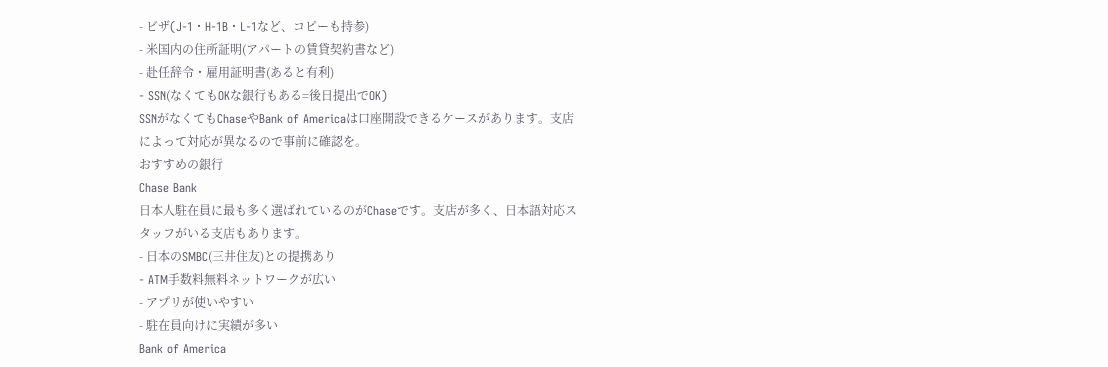- ビザ(J-1・H-1B・L-1など、コピーも持参)
- 米国内の住所証明(アパートの賃貸契約書など)
- 赴任辞令・雇用証明書(あると有利)
- SSN(なくてもOKな銀行もある=後日提出でOK)
SSNがなくてもChaseやBank of Americaは口座開設できるケースがあります。支店によって対応が異なるので事前に確認を。
おすすめの銀行
Chase Bank
日本人駐在員に最も多く選ばれているのがChaseです。支店が多く、日本語対応スタッフがいる支店もあります。
- 日本のSMBC(三井住友)との提携あり
- ATM手数料無料ネットワークが広い
- アプリが使いやすい
- 駐在員向けに実績が多い
Bank of America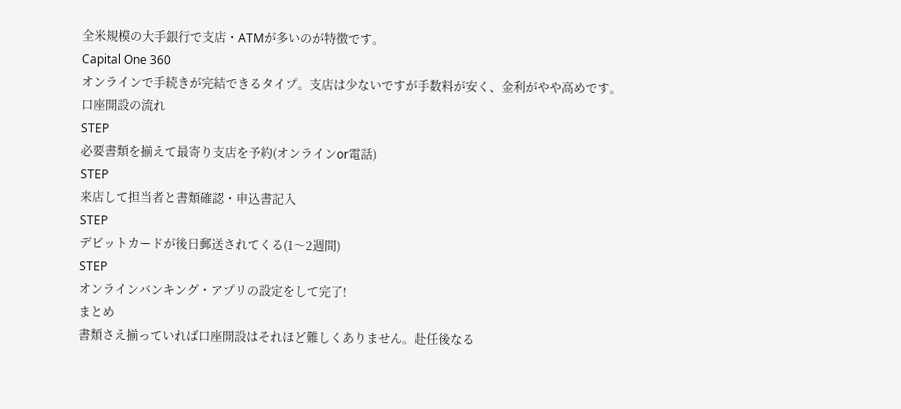全米規模の大手銀行で支店・ATMが多いのが特徴です。
Capital One 360
オンラインで手続きが完結できるタイプ。支店は少ないですが手数料が安く、金利がやや高めです。
口座開設の流れ
STEP
必要書類を揃えて最寄り支店を予約(オンラインor電話)
STEP
来店して担当者と書類確認・申込書記入
STEP
デビットカードが後日郵送されてくる(1〜2週間)
STEP
オンラインバンキング・アプリの設定をして完了!
まとめ
書類さえ揃っていれば口座開設はそれほど難しくありません。赴任後なる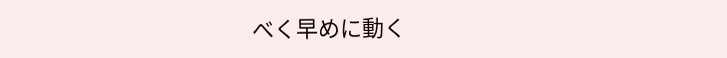べく早めに動く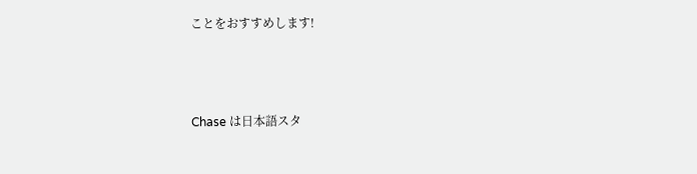ことをおすすめします!



Chase は日本語スタ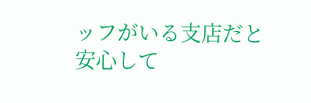ッフがいる支店だと安心して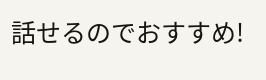話せるのでおすすめ!